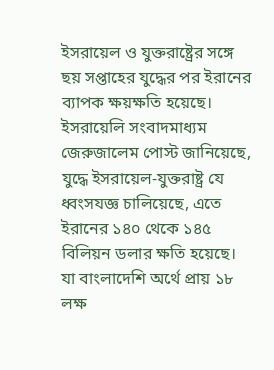ইসরায়েল ও যুক্তরাষ্ট্রের সঙ্গে ছয় সপ্তাহের যুদ্ধের পর ইরানের ব্যাপক ক্ষয়ক্ষতি হয়েছে। ইসরায়েলি সংবাদমাধ্যম জেরুজালেম পোস্ট জানিয়েছে, যুদ্ধে ইসরায়েল-যুক্তরাষ্ট্র যে ধ্বংসযজ্ঞ চালিয়েছে, এতে ইরানের ১৪০ থেকে ১৪৫ বিলিয়ন ডলার ক্ষতি হয়েছে। যা বাংলাদেশি অর্থে প্রায় ১৮ লক্ষ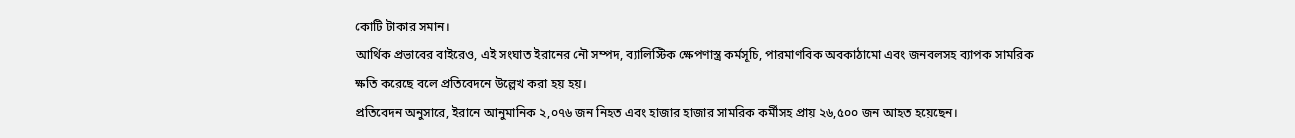কোটি টাকার সমান।
আর্থিক প্রভাবের বাইরেও, এই সংঘাত ইরানের নৌ সম্পদ, ব্যালিস্টিক ক্ষেপণাস্ত্র কর্মসূচি, পারমাণবিক অবকাঠামো এবং জনবলসহ ব্যাপক সামরিক ক্ষতি করেছে বলে প্রতিবেদনে উল্লেখ করা হয় হয়।
প্রতিবেদন অনুসারে, ইরানে আনুমানিক ২,০৭৬ জন নিহত এবং হাজার হাজার সামরিক কর্মীসহ প্রায় ২৬,৫০০ জন আহত হয়েছেন।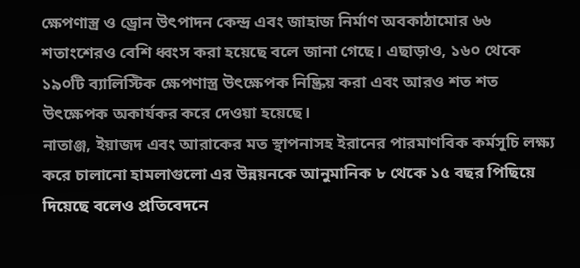ক্ষেপণাস্ত্র ও ড্রোন উৎপাদন কেন্দ্র এবং জাহাজ নির্মাণ অবকাঠামোর ৬৬ শতাংশেরও বেশি ধ্বংস করা হয়েছে বলে জানা গেছে। এছাড়াও, ১৬০ থেকে ১৯০টি ব্যালিস্টিক ক্ষেপণাস্ত্র উৎক্ষেপক নিষ্ক্রিয় করা এবং আরও শত শত উৎক্ষেপক অকার্যকর করে দেওয়া হয়েছে।
নাতাঞ্জ, ইয়াজদ এবং আরাকের মত স্থাপনাসহ ইরানের পারমাণবিক কর্মসূচি লক্ষ্য করে চালানো হামলাগুলো এর উন্নয়নকে আনুমানিক ৮ থেকে ১৫ বছর পিছিয়ে দিয়েছে বলেও প্রতিবেদনে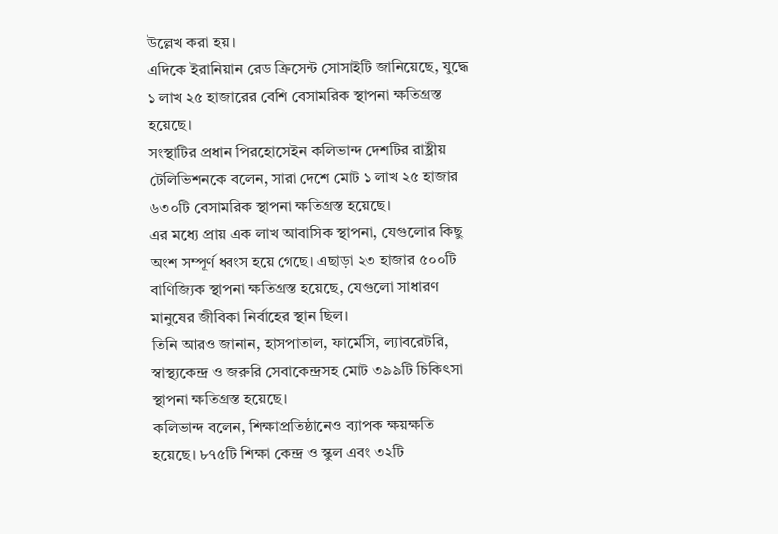উল্লেখ করা হয়।
এদিকে ইরানিয়ান রেড ক্রিসেন্ট সোসাইটি জানিয়েছে, যুদ্ধে ১ লাখ ২৫ হাজারের বেশি বেসামরিক স্থাপনা ক্ষতিগ্রস্ত হয়েছে।
সংস্থাটির প্রধান পিরহোসেইন কলিভান্দ দেশটির রাষ্ট্রীয় টেলিভিশনকে বলেন, সারা দেশে মোট ১ লাখ ২৫ হাজার ৬৩০টি বেসামরিক স্থাপনা ক্ষতিগ্রস্ত হয়েছে।
এর মধ্যে প্রায় এক লাখ আবাসিক স্থাপনা, যেগুলোর কিছু অংশ সম্পূর্ণ ধ্বংস হয়ে গেছে। এছাড়া ২৩ হাজার ৫০০টি বাণিজ্যিক স্থাপনা ক্ষতিগ্রস্ত হয়েছে, যেগুলো সাধারণ মানুষের জীবিকা নির্বাহের স্থান ছিল।
তিনি আরও জানান, হাসপাতাল, ফার্মেসি, ল্যাবরেটরি, স্বাস্থ্যকেন্দ্র ও জরুরি সেবাকেন্দ্রসহ মোট ৩৯৯টি চিকিৎসা স্থাপনা ক্ষতিগ্রস্ত হয়েছে।
কলিভান্দ বলেন, শিক্ষাপ্রতিষ্ঠানেও ব্যাপক ক্ষয়ক্ষতি হয়েছে। ৮৭৫টি শিক্ষা কেন্দ্র ও স্কুল এবং ৩২টি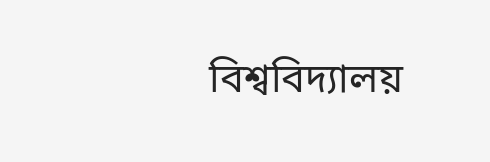বিশ্ববিদ্যালয়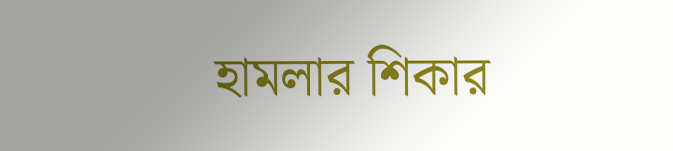হামলার শিকার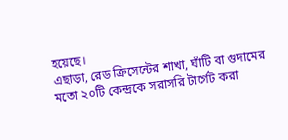হয়েছে।
এছাড়া, রেড ক্রিসেন্টের শাখা, ঘাঁটি বা গুদামের মতো ২০টি কেন্দ্রকে সরাসরি টার্গেট করা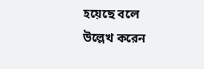হয়েছে বলে উল্লেখ করেন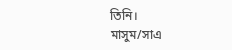তিনি।
মাসুম/সাএ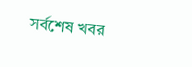সর্বশেষ খবর